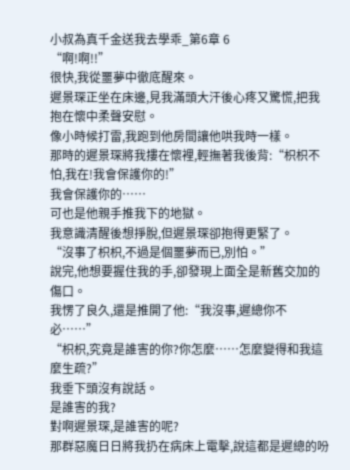小叔為真千金送我去學乖_第6章 6
“啊!啊!!”
很快,我從噩夢中徹底醒來。
遲景琛正坐在床邊,見我滿頭大汗後心疼又驚慌,把我抱在懷中柔聲安慰。
像小時候打雷,我跑到他房間讓他哄我時一樣。
那時的遲景琛將我摟在懷裡,輕撫著我後背:“枳枳不怕,我在!我會保護你的!”
我會保護你的……
可也是他親手推我下的地獄。
我意識清醒後想掙脫,但遲景琛卻抱得更緊了。
“沒事了枳枳,不過是個噩夢而已,別怕。”
說完,他想要握住我的手,卻發現上面全是新舊交加的傷口。
我愣了良久,還是推開了他:“我沒事,遲總你不必……”
“枳枳,究竟是誰害的你?你怎麼……怎麼變得和我這麼生疏?”
我垂下頭沒有說話。
是誰害的我?
對啊遲景琛,是誰害的呢?
那群惡魔日日將我扔在病床上電擊,說這都是遲總的吩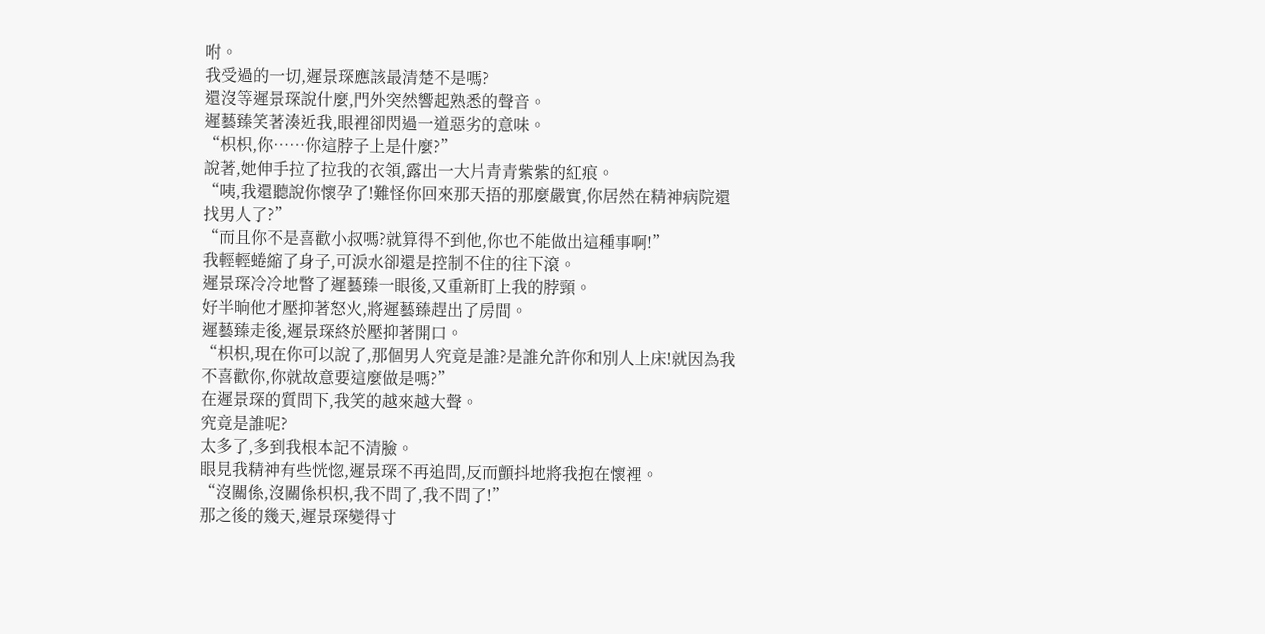咐。
我受過的一切,遲景琛應該最清楚不是嗎?
還沒等遲景琛說什麼,門外突然響起熟悉的聲音。
遲藝臻笑著湊近我,眼裡卻閃過一道惡劣的意味。
“枳枳,你……你這脖子上是什麼?”
說著,她伸手拉了拉我的衣領,露出一大片青青紫紫的紅痕。
“咦,我還聽說你懷孕了!難怪你回來那天捂的那麼嚴實,你居然在精神病院還找男人了?”
“而且你不是喜歡小叔嗎?就算得不到他,你也不能做出這種事啊!”
我輕輕蜷縮了身子,可淚水卻還是控制不住的往下滾。
遲景琛冷冷地瞥了遲藝臻一眼後,又重新盯上我的脖頸。
好半晌他才壓抑著怒火,將遲藝臻趕出了房間。
遲藝臻走後,遲景琛終於壓抑著開口。
“枳枳,現在你可以說了,那個男人究竟是誰?是誰允許你和別人上床!就因為我不喜歡你,你就故意要這麼做是嗎?”
在遲景琛的質問下,我笑的越來越大聲。
究竟是誰呢?
太多了,多到我根本記不清臉。
眼見我精神有些恍惚,遲景琛不再追問,反而顫抖地將我抱在懷裡。
“沒關係,沒關係枳枳,我不問了,我不問了!”
那之後的幾天,遲景琛變得寸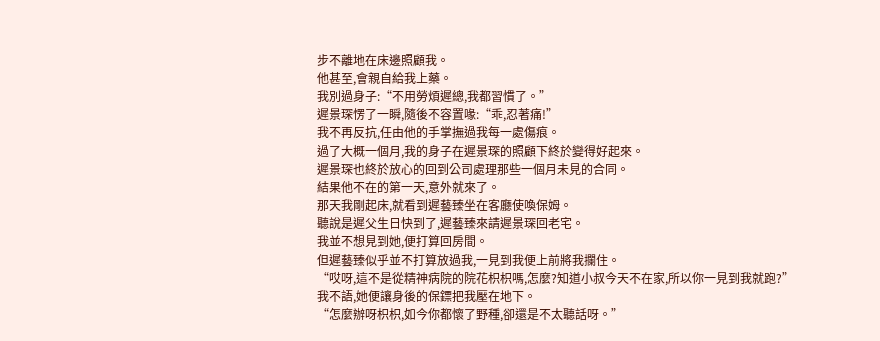步不離地在床邊照顧我。
他甚至,會親自給我上藥。
我別過身子:“不用勞煩遲總,我都習慣了。”
遲景琛愣了一瞬,隨後不容置喙:“乖,忍著痛!”
我不再反抗,任由他的手掌撫過我每一處傷痕。
過了大概一個月,我的身子在遲景琛的照顧下終於變得好起來。
遲景琛也終於放心的回到公司處理那些一個月未見的合同。
結果他不在的第一天,意外就來了。
那天我剛起床,就看到遲藝臻坐在客廳使喚保姆。
聽說是遲父生日快到了,遲藝臻來請遲景琛回老宅。
我並不想見到她,便打算回房間。
但遲藝臻似乎並不打算放過我,一見到我便上前將我攔住。
“哎呀,這不是從精神病院的院花枳枳嗎,怎麼?知道小叔今天不在家,所以你一見到我就跑?”
我不語,她便讓身後的保鏢把我壓在地下。
“怎麼辦呀枳枳,如今你都懷了野種,卻還是不太聽話呀。”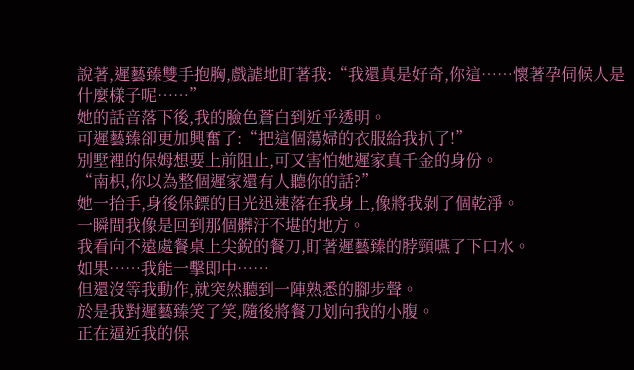說著,遲藝臻雙手抱胸,戲謔地盯著我:“我還真是好奇,你這……懷著孕伺候人是什麼樣子呢……”
她的話音落下後,我的臉色蒼白到近乎透明。
可遲藝臻卻更加興奮了:“把這個蕩婦的衣服給我扒了!”
別墅裡的保姆想要上前阻止,可又害怕她遲家真千金的身份。
“南枳,你以為整個遲家還有人聽你的話?”
她一抬手,身後保鏢的目光迅速落在我身上,像將我剝了個乾淨。
一瞬間我像是回到那個髒汙不堪的地方。
我看向不遠處餐桌上尖銳的餐刀,盯著遲藝臻的脖頸嚥了下口水。
如果……我能一擊即中……
但還沒等我動作,就突然聽到一陣熟悉的腳步聲。
於是我對遲藝臻笑了笑,隨後將餐刀划向我的小腹。
正在逼近我的保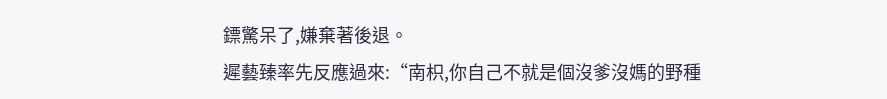鏢驚呆了,嫌棄著後退。
遲藝臻率先反應過來:“南枳,你自己不就是個沒爹沒媽的野種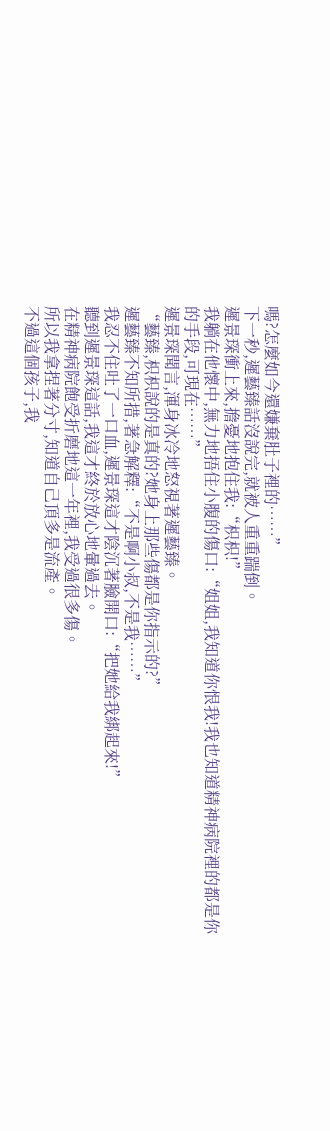嗎?怎麼如今還嫌棄肚子裡的……”
下一秒,遲藝臻話沒說完,就被人重重踹倒。
遲景琛衝上來,擔憂地抱住我:“枳枳!”
我躺在他懷中,無力地捂住小腹的傷口:“姐姐,我知道你恨我!我也知道精神病院裡的都是你的手段,可現在……”
遲景琛聞言,渾身冰冷地怒視著遲藝臻。
“藝臻,枳枳說的是真的?她身上那些傷都是你指示的?”
遲藝臻不知所措,著急解釋:“不是啊小叔,不是我……”
我忍不住吐了一口血,遲景琛這才陰沉著臉開口:“把她給我綁起來!”
聽到遲景琛這話,我這才終於放心地暈過去。
在精神病院飽受折磨地這一年裡,我受過很多傷。
所以我拿捏著分寸,知道自己頂多是流產。
不過這個孩子,我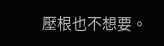壓根也不想要。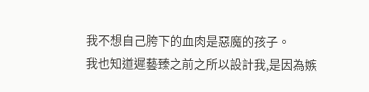我不想自己胯下的血肉是惡魔的孩子。
我也知道遲藝臻之前之所以設計我,是因為嫉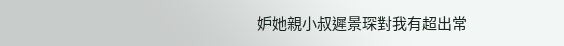妒她親小叔遲景琛對我有超出常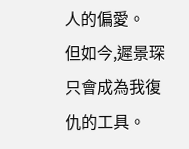人的偏愛。
但如今,遲景琛只會成為我復仇的工具。